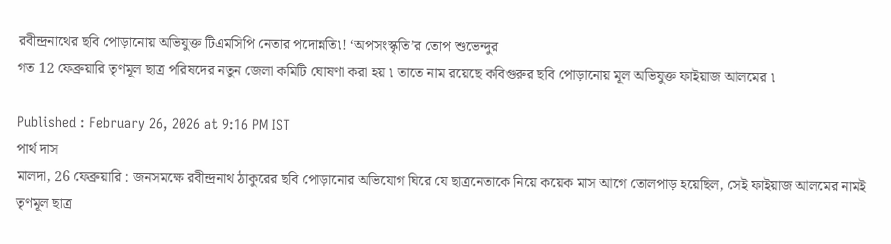রবীন্দ্রনাথের ছবি পোড়ানোয় অভিযুক্ত টিএমসিপি নেতার পদোন্নতি৷! ‘অপসংস্কৃতি’র তোপ শুভেন্দুর
গত 12 ফেব্রুয়ারি তৃণমূল ছাত্র পরিষদের নতুন জেলা কমিটি ঘোষণা করা হয় ৷ তাতে নাম রয়েছে কবিগুরুর ছবি পোড়ানোয় মূল অভিযুক্ত ফাইয়াজ আলমের ৷

Published : February 26, 2026 at 9:16 PM IST
পার্থ দাস
মালদা, 26 ফেব্রুয়ারি : জনসমক্ষে রবীন্দ্রনাথ ঠাকুরের ছবি পোড়ানোর অভিযোগ ঘিরে যে ছাত্রনেতাকে নিয়ে কয়েক মাস আগে তোলপাড় হয়েছিল, সেই ফাইয়াজ আলমের নামই তৃণমূল ছাত্র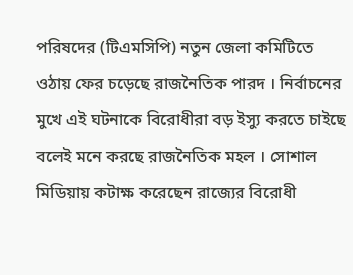পরিষদের (টিএমসিপি) নতুন জেলা কমিটিতে ওঠায় ফের চড়েছে রাজনৈতিক পারদ । নির্বাচনের মুখে এই ঘটনাকে বিরোধীরা বড় ইস্যু করতে চাইছে বলেই মনে করছে রাজনৈতিক মহল । সোশাল মিডিয়ায় কটাক্ষ করেছেন রাজ্যের বিরোধী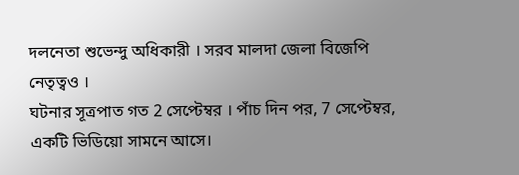দলনেতা শুভেন্দু অধিকারী । সরব মালদা জেলা বিজেপি নেতৃত্বও ।
ঘটনার সূত্রপাত গত 2 সেপ্টেম্বর । পাঁচ দিন পর, 7 সেপ্টেম্বর, একটি ভিডিয়ো সামনে আসে।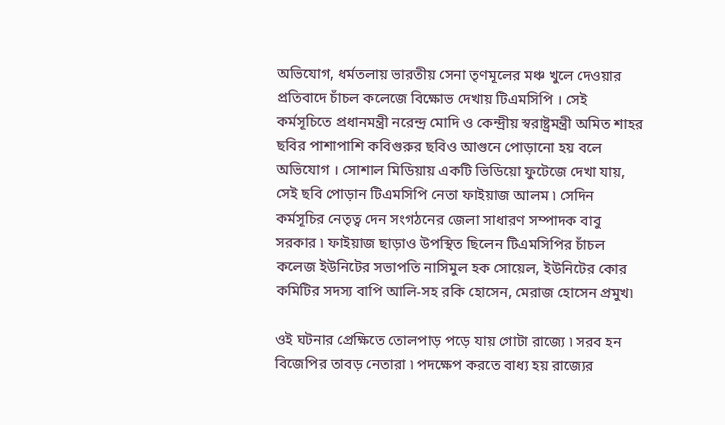অভিযোগ, ধর্মতলায় ভারতীয় সেনা তৃণমূলের মঞ্চ খুলে দেওয়ার প্রতিবাদে চাঁচল কলেজে বিক্ষোভ দেখায় টিএমসিপি । সেই কর্মসূচিতে প্রধানমন্ত্রী নরেন্দ্র মোদি ও কেন্দ্রীয় স্বরাষ্ট্রমন্ত্রী অমিত শাহর ছবির পাশাপাশি কবিগুরুর ছবিও আগুনে পোড়ানো হয় বলে অভিযোগ । সোশাল মিডিয়ায় একটি ভিডিয়ো ফুটেজে দেখা যায়, সেই ছবি পোড়ান টিএমসিপি নেতা ফাইয়াজ আলম ৷ সেদিন কর্মসূচির নেতৃত্ব দেন সংগঠনের জেলা সাধারণ সম্পাদক বাবু সরকার ৷ ফাইয়াজ ছাড়াও উপস্থিত ছিলেন টিএমসিপির চাঁচল কলেজ ইউনিটের সভাপতি নাসিমুল হক সোয়েল, ইউনিটের কোর কমিটির সদস্য বাপি আলি-সহ রকি হোসেন, মেরাজ হোসেন প্রমুখ৷

ওই ঘটনার প্রেক্ষিতে তোলপাড় পড়ে যায় গোটা রাজ্যে ৷ সরব হন বিজেপির তাবড় নেতারা ৷ পদক্ষেপ করতে বাধ্য হয় রাজ্যের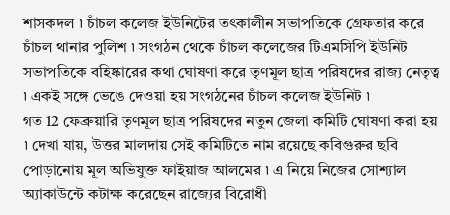শাসকদল ৷ চাঁচল কলেজ ইউনিটের তৎকালীন সভাপতিকে গ্রেফতার করে চাঁচল থানার পুলিশ ৷ সংগঠন থেকে চাঁচল কলেজের টিএমসিপি ইউনিট সভাপতিকে বহিষ্কারের কথা ঘোষণা করে তৃণমূল ছাত্র পরিষদের রাজ্য নেতৃত্ব ৷ একই সঙ্গে ভেঙে দেওয়া হয় সংগঠনের চাঁচল কলেজ ইউনিট ৷
গত 12 ফেব্রুয়ারি তৃণমূল ছাত্র পরিষদের নতুন জেলা কমিটি ঘোষণা করা হয় ৷ দেখা যায়, উত্তর মালদায় সেই কমিটিতে নাম রয়েছে কবিগুরুর ছবি পোড়ানোয় মূল অভিযুক্ত ফাইয়াজ আলমের ৷ এ নিয়ে নিজের সোশ্যাল অ্যাকাউন্টে কটাক্ষ করেছেন রাজ্যের বিরোধী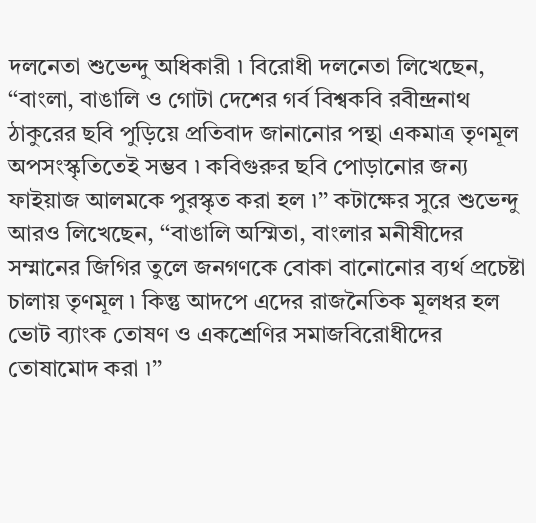দলনেতা শুভেন্দু অধিকারী ৷ বিরোধী দলনেতা লিখেছেন, ‘‘বাংলা, বাঙালি ও গোটা দেশের গর্ব বিশ্বকবি রবীন্দ্রনাথ ঠাকুরের ছবি পুড়িয়ে প্রতিবাদ জানানোর পন্থা একমাত্র তৃণমূল অপসংস্কৃতিতেই সম্ভব ৷ কবিগুরুর ছবি পোড়ানোর জন্য ফাইয়াজ আলমকে পুরস্কৃত করা হল ৷’’ কটাক্ষের সুরে শুভেন্দু আরও লিখেছেন, ‘‘বাঙালি অস্মিতা, বাংলার মনীষীদের সম্মানের জিগির তুলে জনগণকে বোকা বানোনোর ব্যর্থ প্রচেষ্টা চালায় তৃণমূল ৷ কিন্তু আদপে এদের রাজনৈতিক মূলধর হল ভোট ব্যাংক তোষণ ও একশ্রেণির সমাজবিরোধীদের তোষামোদ করা ৷’’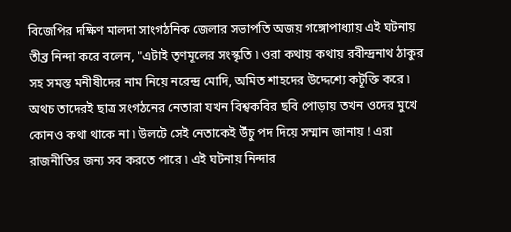বিজেপির দক্ষিণ মালদা সাংগঠনিক জেলার সভাপতি অজয় গঙ্গোপাধ্যায় এই ঘটনায় তীব্র নিন্দা করে বলেন, "এটাই তৃণমূলের সংস্কৃতি ৷ ওরা কথায় কথায় রবীন্দ্রনাথ ঠাকুর সহ সমস্ত মনীষীদের নাম নিয়ে নরেন্দ্র মোদি, অমিত শাহদের উদ্দেশ্যে কটূক্তি করে ৷ অথচ তাদেরই ছাত্র সংগঠনের নেতারা যখন বিশ্বকবির ছবি পোড়ায় তখন ওদের মুখে কোনও কথা থাকে না ৷ উলটে সেই নেতাকেই উঁচু পদ দিয়ে সম্মান জানায় ! এরা রাজনীতির জন্য সব করতে পারে ৷ এই ঘটনায় নিন্দার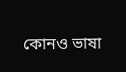কোনও ভাষা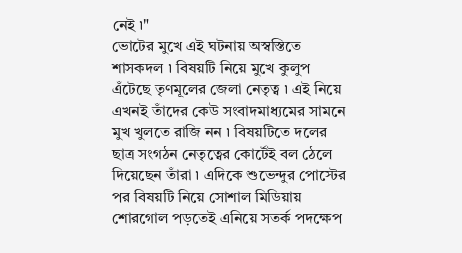নেই ৷"
ভোটের মুখে এই ঘটনায় অস্বস্তিতে শাসকদল ৷ বিষয়টি নিয়ে মুখে কুলুপ এঁটেছে তৃণমূলের জেলা নেতৃত্ব ৷ এই নিয়ে এখনই তাঁদের কেউ সংবাদমাধ্যমের সামনে মুখ খুলতে রাজি নন ৷ বিষয়টিতে দলের ছাত্র সংগঠন নেতৃত্বের কোর্টেই বল ঠেলে দিয়েছেন তাঁরা ৷ এদিকে শুভেন্দুর পোস্টের পর বিষয়টি নিয়ে সোশাল মিডিয়ায় শোরগোল পড়তেই এনিয়ে সতর্ক পদক্ষেপ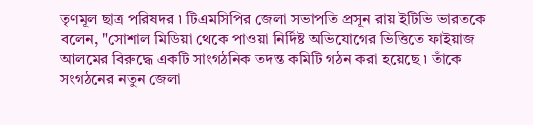তৃণমূল ছাত্র পরিষদর ৷ টিএমসিপির জেলা সভাপতি প্রসূন রায় ইটিভি ভারতকে বলেন, "সোশাল মিডিয়া থেকে পাওয়া নির্দিষ্ট অভিযোগের ভিত্তিতে ফাইয়াজ আলমের বিরুদ্ধে একটি সাংগঠনিক তদন্ত কমিটি গঠন করা হয়েছে ৷ তাঁকে সংগঠনের নতুন জেলা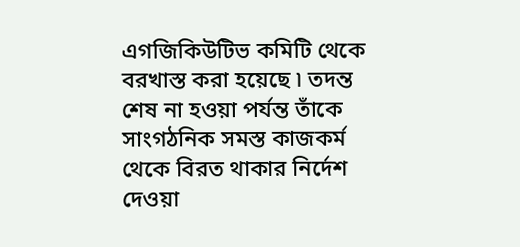এগজিকিউটিভ কমিটি থেকে বরখাস্ত করা হয়েছে ৷ তদন্ত শেষ না হওয়া পর্যন্ত তাঁকে সাংগঠনিক সমস্ত কাজকর্ম থেকে বিরত থাকার নির্দেশ দেওয়া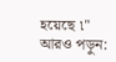হয়েছে ৷"
আরও পড়ুন: